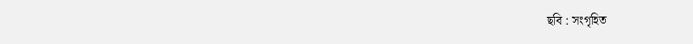ছবি : সংগৃহিত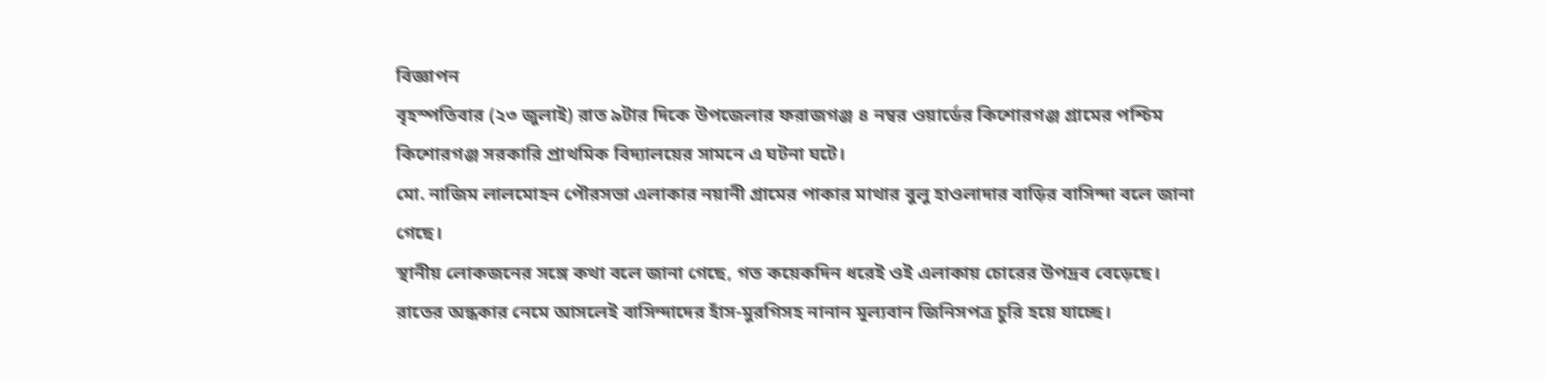বিজ্ঞাপন
বৃহস্পতিবার (২৩ জুলাই) রাত ৯টার দিকে উপজেলার ফরাজগঞ্জ ৪ নম্বর ওয়ার্ডের কিশোরগঞ্জ গ্রামের পশ্চিম কিশোরগঞ্জ সরকারি প্রাথমিক বিদ্যালয়ের সামনে এ ঘটনা ঘটে।
মো. নাজিম লালমোহন পৌরসভা এলাকার নয়ানী গ্রামের পাকার মাথার বুলু হাওলাদার বাড়ির বাসিন্দা বলে জানা গেছে।
স্থানীয় লোকজনের সঙ্গে কথা বলে জানা গেছে, গত কয়েকদিন ধরেই ওই এলাকায় চোরের উপদ্রব বেড়েছে। রাতের অন্ধকার নেমে আসলেই বাসিন্দাদের হাঁস-মুরগিসহ নানান মূল্যবান জিনিসপত্র চুরি হয়ে যাচ্ছে।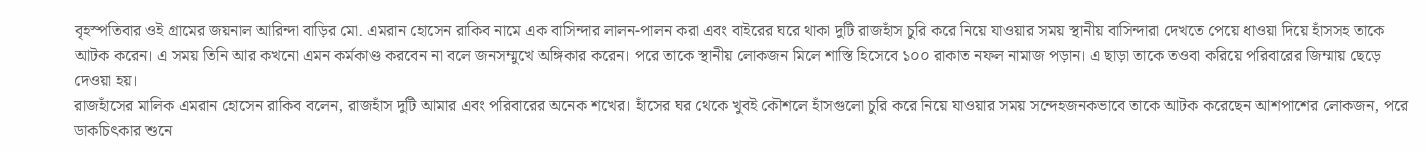বৃহস্পতিবার ওই গ্রামের জয়নাল আরিন্দা বাড়ির মো. এমরান হোসেন রাকিব নামে এক বাসিন্দার লালন-পালন করা এবং বাইরের ঘরে থাকা দুটি রাজহাঁস চুরি করে নিয়ে যাওয়ার সময় স্থানীয় বাসিন্দারা দেখতে পেয়ে ধাওয়া দিয়ে হাঁসসহ তাকে আটক করেন। এ সময় তিনি আর কখনো এমন কর্মকাণ্ড করবেন না বলে জনসম্মুখে অঙ্গিকার করেন। পরে তাকে স্থানীয় লোকজন মিলে শাস্তি হিসেবে ১০০ রাকাত নফল নামাজ পড়ান। এ ছাড়া তাকে তওবা করিয়ে পরিবারের জিম্মায় ছেড়ে দেওয়া হয়।
রাজহাঁসের মালিক এমরান হোসেন রাকিব বলেন, রাজহাঁস দুটি আমার এবং পরিবারের অনেক শখের। হাঁসের ঘর থেকে খুবই কৌশলে হাঁসগুলো চুরি করে নিয়ে যাওয়ার সময় সন্দেহজনকভাবে তাকে আটক করেছেন আশপাশের লোকজন, পরে ডাকচিৎকার শুনে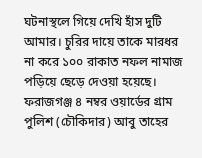ঘটনাস্থলে গিয়ে দেখি হাঁস দুটি আমার। চুরির দায়ে তাকে মারধর না করে ১০০ রাকাত নফল নামাজ পড়িয়ে ছেড়ে দেওয়া হয়েছে।
ফরাজগঞ্জ ৪ নম্বর ওয়ার্ডের গ্রাম পুলিশ (চৌকিদার) আবু তাহের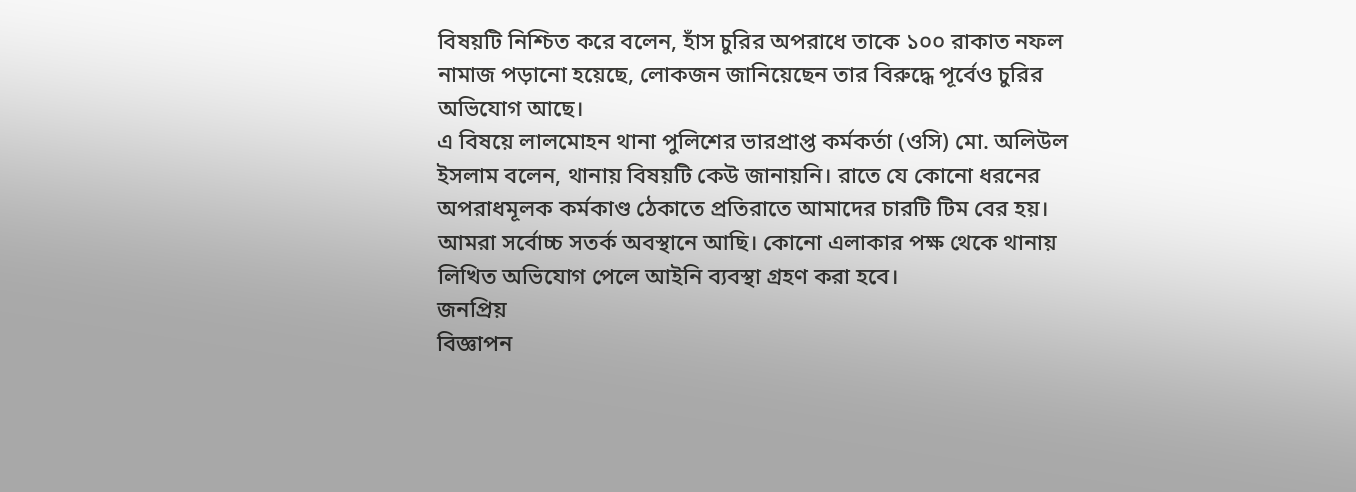বিষয়টি নিশ্চিত করে বলেন, হাঁস চুরির অপরাধে তাকে ১০০ রাকাত নফল নামাজ পড়ানো হয়েছে, লোকজন জানিয়েছেন তার বিরুদ্ধে পূর্বেও চুরির অভিযোগ আছে।
এ বিষয়ে লালমোহন থানা পুলিশের ভারপ্রাপ্ত কর্মকর্তা (ওসি) মো. অলিউল ইসলাম বলেন, থানায় বিষয়টি কেউ জানায়নি। রাতে যে কোনো ধরনের অপরাধমূলক কর্মকাণ্ড ঠেকাতে প্রতিরাতে আমাদের চারটি টিম বের হয়। আমরা সর্বোচ্চ সতর্ক অবস্থানে আছি। কোনো এলাকার পক্ষ থেকে থানায় লিখিত অভিযোগ পেলে আইনি ব্যবস্থা গ্রহণ করা হবে।
জনপ্রিয়
বিজ্ঞাপন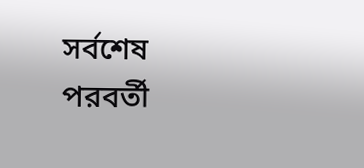সর্বশেষ
পরবর্তী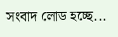সংবাদ লোড হচ্ছে...